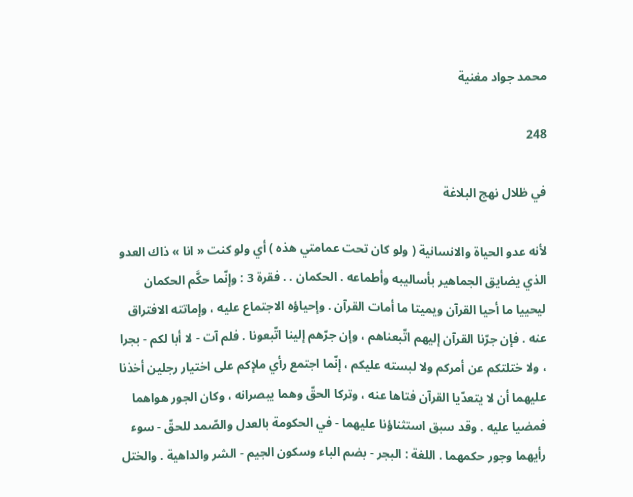محمد جواد مغنية

248

في ظلال نهج البلاغة

لأنه عدو الحياة والانسانية ( ولو كان تحت عمامتي هذه ) أي ولو كنت « انا » ذاك العدو الذي يضايق الجماهير بأساليبه وأطماعه . الحكمان . . فقرة 3 : وإنّما حكَّم الحكمان ليحييا ما أحيا القرآن ويميتا ما أمات القرآن . وإحياؤه الاجتماع عليه ، وإماتته الافتراق عنه . فإن جرّنا القرآن إليهم اتّبعناهم ، وإن جرّهم إلينا اتّبعونا . فلم آت - لا أبا لكم - بجرا ، ولا ختلتكم عن أمركم ولا لبسته عليكم ، إنّما اجتمع رأي ملإكم على اختيار رجلين أخذنا عليهما أن لا يتعدّيا القرآن فتاها عنه ، وتركا الحقّ وهما يبصرانه ، وكان الجور هواهما فمضيا عليه . وقد سبق استثناؤنا عليهما - في الحكومة بالعدل والصّمد للحقّ - سوء رأيهما وجور حكمهما . اللغة : البجر - بضم الباء وسكون الجيم - الشر والداهية . والختل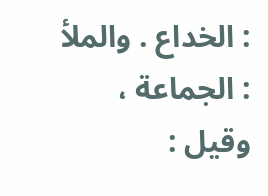: الخداع . والملأ : الجماعة ، وقيل :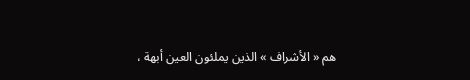هم « الأشراف » الذين يملئون العين أبهة ،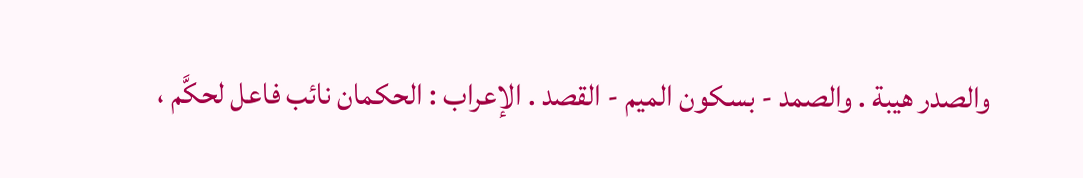والصدر هيبة . والصمد - بسكون الميم - القصد . الإعراب : الحكمان نائب فاعل لحكَّم ،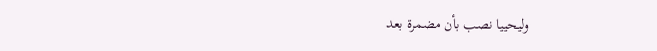وليحييا نصب بأن مضمرة بعد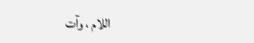اللام ، وآت